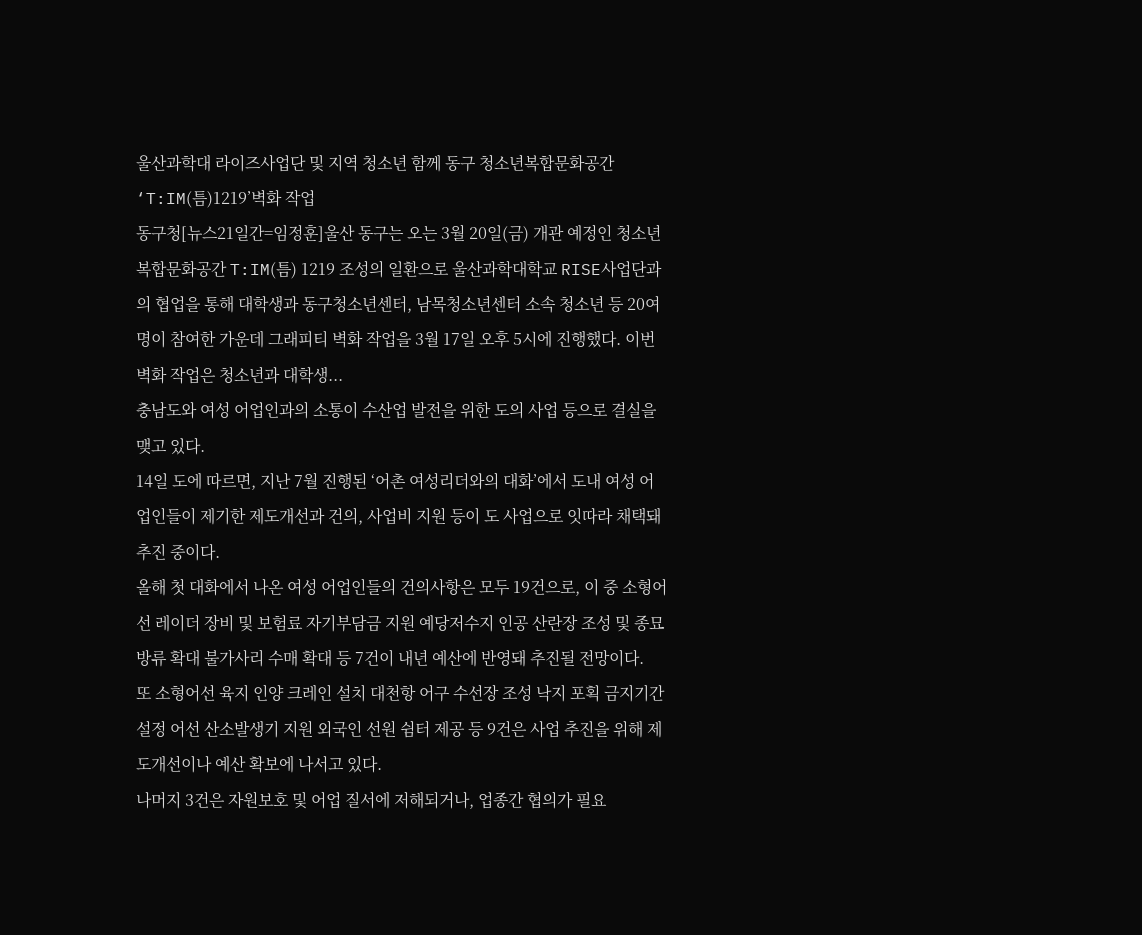울산과학대 라이즈사업단 및 지역 청소년 함께 동구 청소년복합문화공간 ‘T:IM(틈)1219’벽화 작업
동구청[뉴스21일간=임정훈]울산 동구는 오는 3월 20일(금) 개관 예정인 청소년복합문화공간 T:IM(틈) 1219 조성의 일환으로 울산과학대학교 RISE사업단과의 협업을 통해 대학생과 동구청소년센터, 남목청소년센터 소속 청소년 등 20여 명이 참여한 가운데 그래피티 벽화 작업을 3월 17일 오후 5시에 진행했다. 이번 벽화 작업은 청소년과 대학생...
충남도와 여성 어업인과의 소통이 수산업 발전을 위한 도의 사업 등으로 결실을 맺고 있다.
14일 도에 따르면, 지난 7월 진행된 ‘어촌 여성리더와의 대화’에서 도내 여성 어업인들이 제기한 제도개선과 건의, 사업비 지원 등이 도 사업으로 잇따라 채택돼 추진 중이다.
올해 첫 대화에서 나온 여성 어업인들의 건의사항은 모두 19건으로, 이 중 소형어선 레이더 장비 및 보험료 자기부담금 지원 예당저수지 인공 산란장 조성 및 종묘 방류 확대 불가사리 수매 확대 등 7건이 내년 예산에 반영돼 추진될 전망이다.
또 소형어선 육지 인양 크레인 설치 대천항 어구 수선장 조성 낙지 포획 금지기간 설정 어선 산소발생기 지원 외국인 선원 쉼터 제공 등 9건은 사업 추진을 위해 제도개선이나 예산 확보에 나서고 있다.
나머지 3건은 자원보호 및 어업 질서에 저해되거나, 업종간 협의가 필요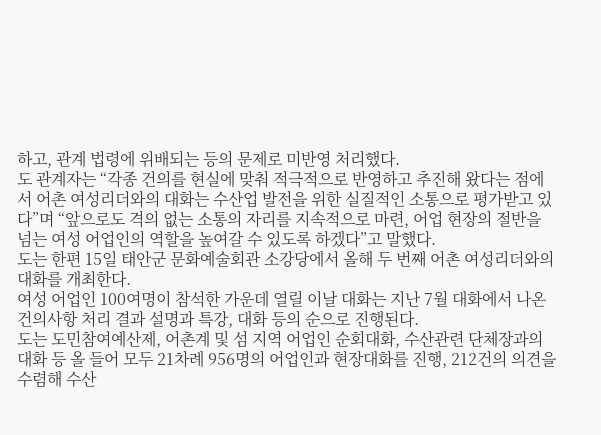하고, 관계 법령에 위배되는 등의 문제로 미반영 처리했다.
도 관계자는 “각종 건의를 현실에 맞춰 적극적으로 반영하고 추진해 왔다는 점에서 어촌 여성리더와의 대화는 수산업 발전을 위한 실질적인 소통으로 평가받고 있다”며 “앞으로도 격의 없는 소통의 자리를 지속적으로 마련, 어업 현장의 절반을 넘는 여성 어업인의 역할을 높여갈 수 있도록 하겠다”고 말했다.
도는 한편 15일 태안군 문화예술회관 소강당에서 올해 두 번째 어촌 여성리더와의 대화를 개최한다.
여성 어업인 100여명이 참석한 가운데 열릴 이날 대화는 지난 7월 대화에서 나온 건의사항 처리 결과 설명과 특강, 대화 등의 순으로 진행된다.
도는 도민참여예산제, 어촌계 및 섬 지역 어업인 순회대화, 수산관련 단체장과의 대화 등 올 들어 모두 21차례 956명의 어업인과 현장대화를 진행, 212건의 의견을 수렴해 수산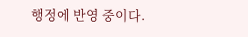행정에 반영 중이다.